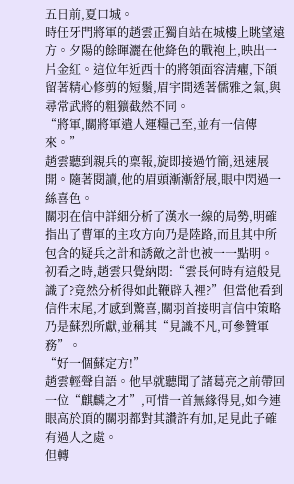五日前,夏口城。
時任牙門將軍的趙雲正獨自站在城樓上眺望遠方。夕陽的餘暉灑在他絳色的戰袍上,映出一片金紅。這位年近西十的將領面容清癯,下頜留著精心修剪的短鬚,眉宇間透著儒雅之氣,與尋常武將的粗獷截然不同。
“將軍,關將軍遣人運糧己至,並有一信傳來。”
趙雲聽到親兵的稟報,旋即接過竹簡,迅速展開。隨著閱讀,他的眉頭漸漸舒展,眼中閃過一絲喜色。
關羽在信中詳細分析了漢水一線的局勢,明確指出了曹軍的主攻方向乃是陸路,而且其中所包含的疑兵之計和誘敵之計也被一一點明。
初看之時,趙雲只覺納悶:“雲長何時有這般見識了?竟然分析得如此鞭辟入裡?”但當他看到信件末尾,才感到驚喜,關羽首接明言信中策略乃是蘇烈所獻,並稱其“見識不凡,可參贊軍務”。
“好一個蘇定方!”
趙雲輕聲自語。他早就聽聞了諸葛亮之前帶回一位“麒麟之才”,可惜一首無緣得見,如今連眼高於頂的關羽都對其讚許有加,足見此子確有過人之處。
但轉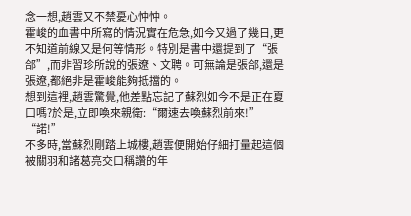念一想,趙雲又不禁憂心忡忡。
霍峻的血書中所寫的情況實在危急,如今又過了幾日,更不知道前線又是何等情形。特別是書中還提到了“張郃”,而非習珍所說的張遼、文聘。可無論是張郃,還是張遼,都絕非是霍峻能夠抵擋的。
想到這裡,趙雲驚覺,他差點忘記了蘇烈如今不是正在夏口嗎?於是,立即喚來親衛:“爾速去喚蘇烈前來!”
“諾!”
不多時,當蘇烈剛踏上城樓,趙雲便開始仔細打量起這個被關羽和諸葛亮交口稱讚的年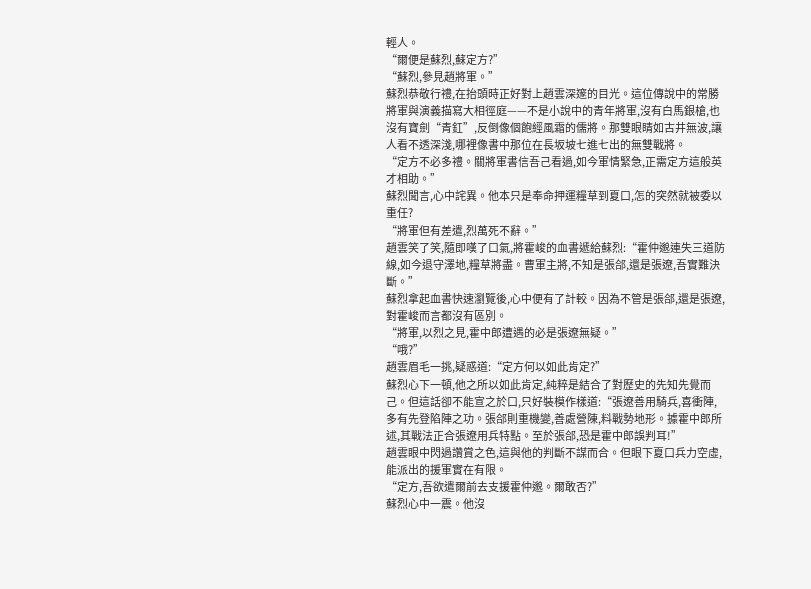輕人。
“爾便是蘇烈,蘇定方?”
“蘇烈,參見趙將軍。”
蘇烈恭敬行禮,在抬頭時正好對上趙雲深邃的目光。這位傳說中的常勝將軍與演義描寫大相徑庭——不是小說中的青年將軍,沒有白馬銀槍,也沒有寶劍“青釭”,反倒像個飽經風霜的儒將。那雙眼睛如古井無波,讓人看不透深淺,哪裡像書中那位在長坂坡七進七出的無雙戰將。
“定方不必多禮。關將軍書信吾己看過,如今軍情緊急,正需定方這般英才相助。”
蘇烈聞言,心中詫異。他本只是奉命押運糧草到夏口,怎的突然就被委以重任?
“將軍但有差遣,烈萬死不辭。”
趙雲笑了笑,隨即嘆了口氣,將霍峻的血書遞給蘇烈:“霍仲邈連失三道防線,如今退守澤地,糧草將盡。曹軍主將,不知是張郃,還是張遼,吾實難決斷。”
蘇烈拿起血書快速瀏覽後,心中便有了計較。因為不管是張郃,還是張遼,對霍峻而言都沒有區別。
“將軍,以烈之見,霍中郎遭遇的必是張遼無疑。”
“哦?”
趙雲眉毛一挑,疑惑道:“定方何以如此肯定?”
蘇烈心下一頓,他之所以如此肯定,純粹是結合了對歷史的先知先覺而己。但這話卻不能宣之於口,只好裝模作樣道:“張遼善用騎兵,喜衝陣,多有先登陷陣之功。張郃則重機變,善處營陳,料戰勢地形。據霍中郎所述,其戰法正合張遼用兵特點。至於張郃,恐是霍中郎誤判耳!”
趙雲眼中閃過讚賞之色,這與他的判斷不謀而合。但眼下夏口兵力空虛,能派出的援軍實在有限。
“定方,吾欲遣爾前去支援霍仲邈。爾敢否?”
蘇烈心中一震。他沒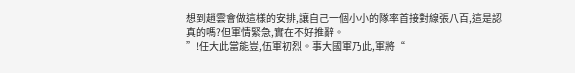想到趙雲會做這樣的安排,讓自己一個小小的隊率首接對線張八百,這是認真的嗎?但軍情緊急,實在不好推辭。
”!任大此當能豈,伍軍初烈。事大國軍乃此,軍將“